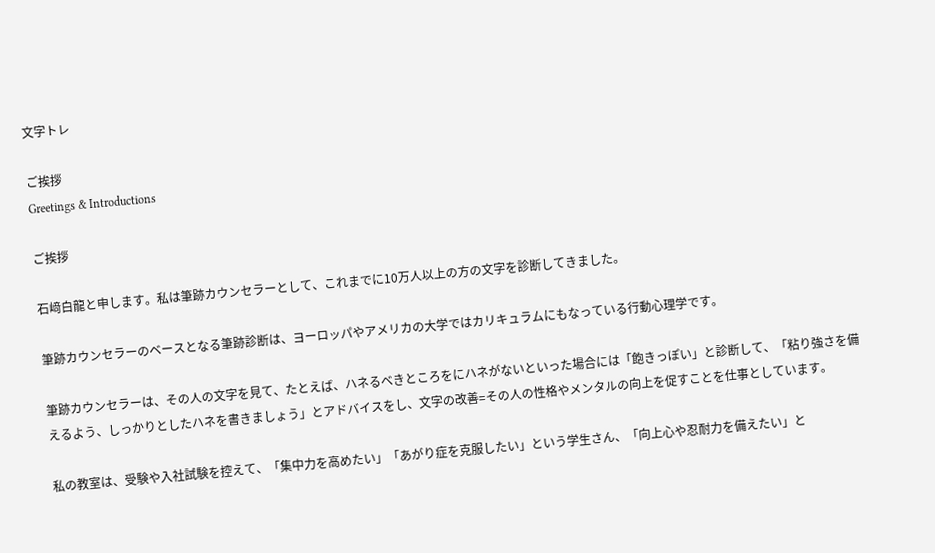文字トレ

ご挨拶
Greetings & Introductions

ご挨拶

石﨑白龍と申します。私は筆跡カウンセラーとして、これまでに10万人以上の方の文字を診断してきました。

筆跡カウンセラーのベースとなる筆跡診断は、ヨーロッパやアメリカの大学ではカリキュラムにもなっている行動心理学です。

筆跡カウンセラーは、その人の文字を見て、たとえば、ハネるべきところをにハネがないといった場合には「飽きっぽい」と診断して、「粘り強さを備えるよう、しっかりとしたハネを書きましょう」とアドバイスをし、文字の改善=その人の性格やメンタルの向上を促すことを仕事としています。

私の教室は、受験や入社試験を控えて、「集中力を高めたい」「あがり症を克服したい」という学生さん、「向上心や忍耐力を備えたい」と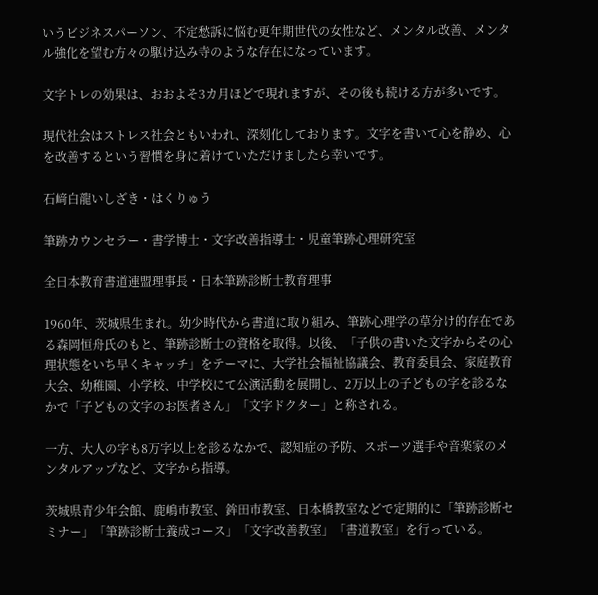いうビジネスパーソン、不定愁訴に悩む更年期世代の女性など、メンタル改善、メンタル強化を望む方々の駆け込み寺のような存在になっています。

文字トレの効果は、おおよそ3カ月ほどで現れますが、その後も続ける方が多いです。

現代社会はストレス社会ともいわれ、深刻化しております。文字を書いて心を静め、心を改善するという習慣を身に着けていただけましたら幸いです。

石﨑白龍いしざき・はくりゅう

筆跡カウンセラー・書学博士・文字改善指導士・児童筆跡心理研究室

全日本教育書道連盟理事長・日本筆跡診断士教育理事

1960年、茨城県生まれ。幼少時代から書道に取り組み、筆跡心理学の草分け的存在である森岡恒舟氏のもと、筆跡診断士の資格を取得。以後、「子供の書いた文字からその心理状態をいち早くキャッチ」をテーマに、大学社会福祉協議会、教育委員会、家庭教育大会、幼稚園、小学校、中学校にて公演活動を展開し、2万以上の子どもの字を診るなかで「子どもの文字のお医者さん」「文字ドクター」と称される。

一方、大人の字も8万字以上を診るなかで、認知症の予防、スポーツ選手や音楽家のメンタルアップなど、文字から指導。

茨城県青少年会館、鹿嶋市教室、鉾田市教室、日本橋教室などで定期的に「筆跡診断セミナー」「筆跡診断士養成コース」「文字改善教室」「書道教室」を行っている。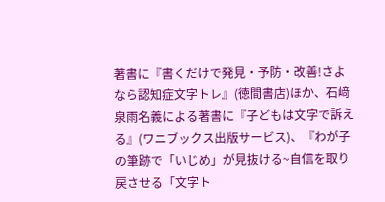著書に『書くだけで発見・予防・改善!さよなら認知症文字トレ』(徳間書店)ほか、石﨑泉雨名義による著書に『子どもは文字で訴える』(ワニブックス出版サービス)、『わが子の筆跡で「いじめ」が見抜ける~自信を取り戻させる「文字ト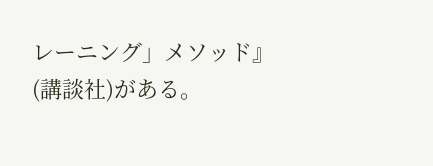レーニング」メソッド』(講談社)がある。